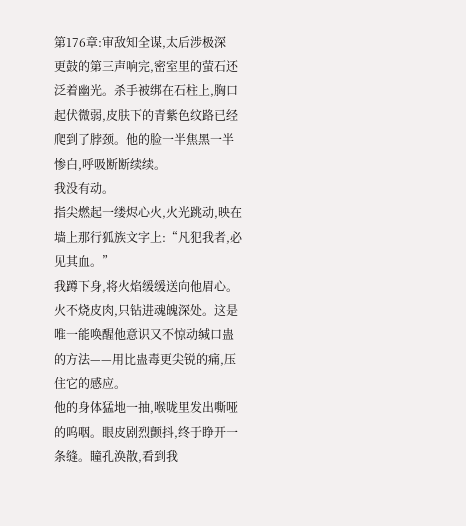第176章:审敌知全谋,太后涉极深
更鼓的第三声响完,密室里的萤石还泛着幽光。杀手被绑在石柱上,胸口起伏微弱,皮肤下的青紫色纹路已经爬到了脖颈。他的脸一半焦黑一半惨白,呼吸断断续续。
我没有动。
指尖燃起一缕烬心火,火光跳动,映在墙上那行狐族文字上:“凡犯我者,必见其血。”
我蹲下身,将火焰缓缓送向他眉心。
火不烧皮肉,只钻进魂魄深处。这是唯一能唤醒他意识又不惊动缄口蛊的方法——用比蛊毒更尖锐的痛,压住它的感应。
他的身体猛地一抽,喉咙里发出嘶哑的呜咽。眼皮剧烈颤抖,终于睁开一条缝。瞳孔涣散,看到我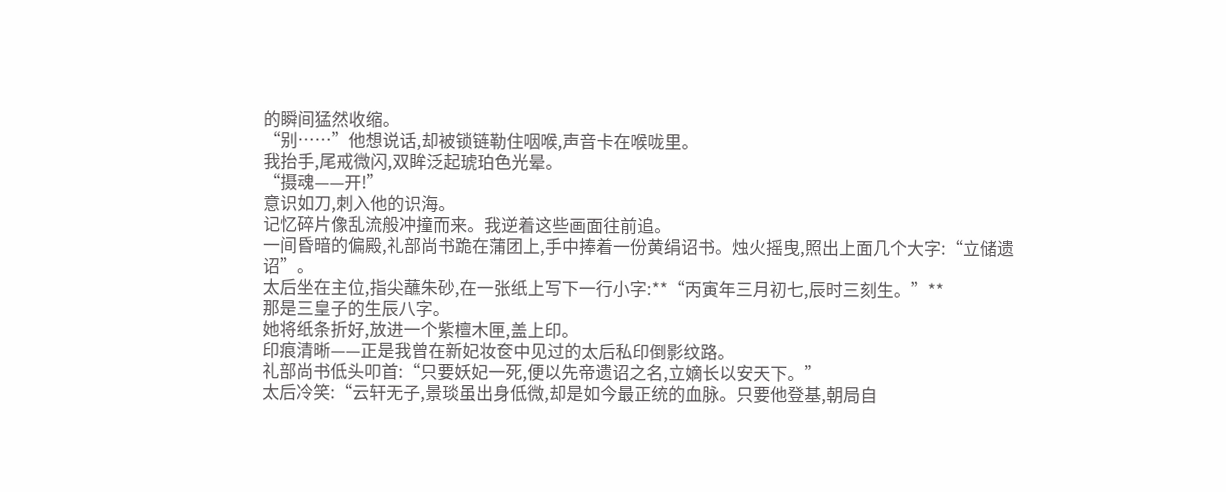的瞬间猛然收缩。
“别……”他想说话,却被锁链勒住咽喉,声音卡在喉咙里。
我抬手,尾戒微闪,双眸泛起琥珀色光晕。
“摄魂——开!”
意识如刀,刺入他的识海。
记忆碎片像乱流般冲撞而来。我逆着这些画面往前追。
一间昏暗的偏殿,礼部尚书跪在蒲团上,手中捧着一份黄绢诏书。烛火摇曳,照出上面几个大字:“立储遗诏”。
太后坐在主位,指尖蘸朱砂,在一张纸上写下一行小字:**“丙寅年三月初七,辰时三刻生。”**
那是三皇子的生辰八字。
她将纸条折好,放进一个紫檀木匣,盖上印。
印痕清晰——正是我曾在新妃妆奁中见过的太后私印倒影纹路。
礼部尚书低头叩首:“只要妖妃一死,便以先帝遗诏之名,立嫡长以安天下。”
太后冷笑:“云轩无子,景琰虽出身低微,却是如今最正统的血脉。只要他登基,朝局自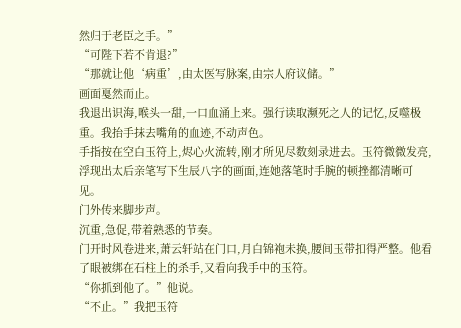然归于老臣之手。”
“可陛下若不肯退?”
“那就让他‘病重’,由太医写脉案,由宗人府议储。”
画面戛然而止。
我退出识海,喉头一甜,一口血涌上来。强行读取濒死之人的记忆,反噬极重。我抬手抹去嘴角的血迹,不动声色。
手指按在空白玉符上,烬心火流转,刚才所见尽数刻录进去。玉符微微发亮,浮现出太后亲笔写下生辰八字的画面,连她落笔时手腕的顿挫都清晰可见。
门外传来脚步声。
沉重,急促,带着熟悉的节奏。
门开时风卷进来,萧云轩站在门口,月白锦袍未换,腰间玉带扣得严整。他看了眼被绑在石柱上的杀手,又看向我手中的玉符。
“你抓到他了。”他说。
“不止。”我把玉符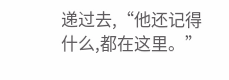递过去,“他还记得什么,都在这里。”